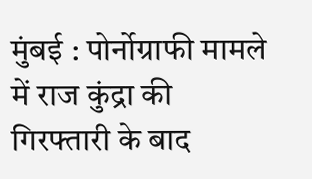मुंबई : पोर्नोग्राफी मामले में राज कुंद्रा की गिरफ्तारी के बाद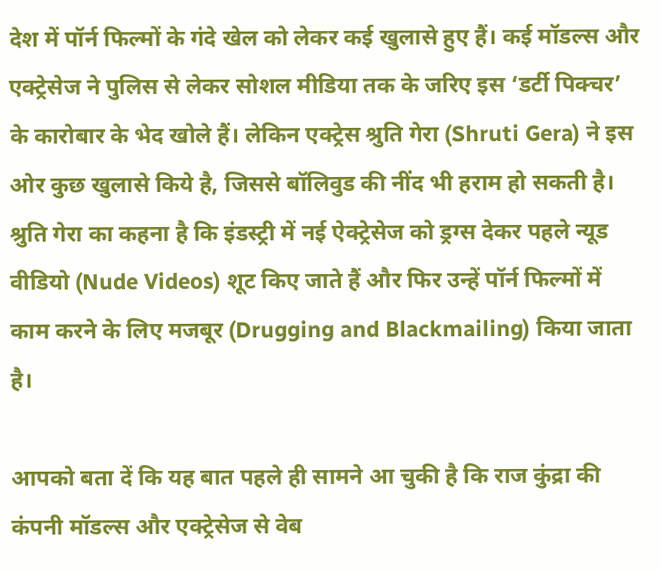देश में पॉर्न फिल्मों के गंदे खेल को लेकर कई खुलासे हुए हैं। कई मॉडल्स और एक्ट्रेसेज ने पुलिस से लेकर सोशल मीडिया तक के जरिए इस ‘डर्टी पिक्चर’ के कारोबार के भेद खोले हैं। लेकिन एक्ट्रेस श्रुति गेरा (Shruti Gera) ने इस ओर कुछ खुलासे किये है, जिससे बॉलिवुड की नींद भी हराम हो सकती है। श्रुति गेरा का कहना है कि इंडस्ट्री में नई ऐक्ट्रेसेज को ड्रग्स देकर पहले न्यूड वीडियो (Nude Videos) शूट किए जाते हैं और फिर उन्हें पॉर्न फिल्मों में काम करने के लिए मजबूर (Drugging and Blackmailing) किया जाता है।

आपको बता दें कि यह बात पहले ही सामने आ चुकी है कि राज कुंद्रा की कंपनी मॉडल्स और एक्ट्रेसेज से वेब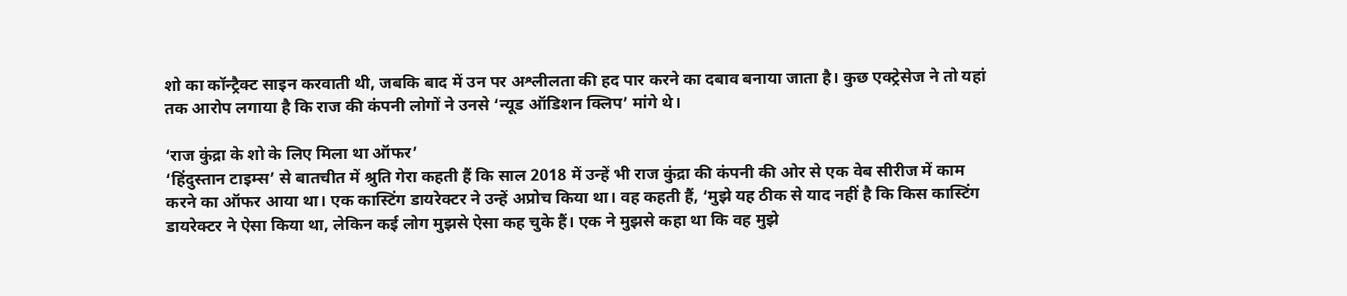शो का कॉन्ट्रैक्ट साइन करवाती थी, जबकि बाद में उन पर अश्लीलता की हद पार करने का दबाव बनाया जाता है। कुछ एक्ट्रेसेज ने तो यहां तक आरोप लगाया है कि राज की कंपनी लोगों ने उनसे ‘न्यूड ऑडिशन क्लिप’ मांगे थे।

‘राज कुंद्रा के शो के लिए मिला था ऑफर’
‘हिंदुस्तान टाइम्स’ से बातचीत में श्रुति गेरा कहती हैं कि साल 2018 में उन्हें भी राज कुंद्रा की कंपनी की ओर से एक वेब सीरीज में काम करने का ऑफर आया था। एक कास्टिंग डायरेक्टर ने उन्हें अप्रोच किया था। वह कहती हैं, ‘मुझे यह ठीक से याद नहीं है कि किस कास्टिंग डायरेक्टर ने ऐसा किया था, लेकिन कई लोग मुझसे ऐसा कह चुके हैं। एक ने मुझसे कहा था कि वह मुझे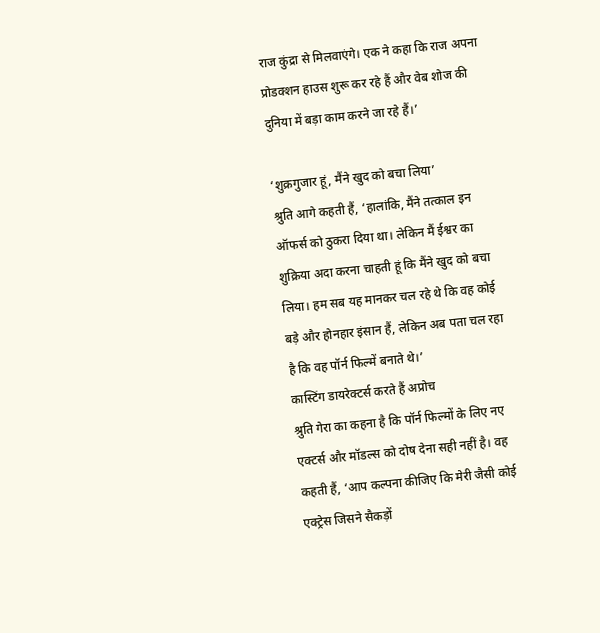राज कुंद्रा से मिलवाएंगे। एक ने कहा कि राज अपना प्रोडक्शन हाउस शुरू कर रहे हैं और वेब शोज की दुनिया में बड़ा काम करने जा रहे हैं।’

‘शुक्रगुजार हूं, मैंने खुद को बचा लिया’
श्रुति आगे कहती हैं, ‘हालांकि, मैंने तत्काल इन ऑफर्स को ठुकरा दिया था। लेकिन मैं ईश्वर का शुक्रिया अदा करना चाहती हूं कि मैंने खुद को बचा लिया। हम सब यह मानकर चल रहे थे कि वह कोई बड़े और होनहार इंसान हैं, लेकिन अब पता चल रहा है कि वह पॉर्न फिल्में बनाते थे।’
कास्टिंग डायरेक्टर्स करते हैं अप्रोच
श्रुति गेरा का कहना है कि पॉर्न फिल्मों के लिए नए एक्टर्स और मॉडल्स को दोष देना सही नहीं है। वह कहती हैं, ‘आप कल्पना कीजिए कि मेरी जैसी कोई एक्ट्रेस जिसने सैकड़ों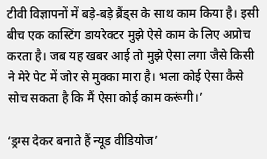टीवी विज्ञापनों में बड़े-बड़े ब्रैंड्स के साथ काम किया है। इसी बीच एक कास्टिंग डायरेक्टर मुझे ऐसे काम के लिए अप्रोच करता है। जब यह खबर आई तो मुझे ऐसा लगा जैसे किसी ने मेरे पेट में जोर से मुक्का मारा है। भला कोई ऐसा कैसे सोच सकता है कि मैं ऐसा कोई काम करूंगी।’

‘ड्रग्स देकर बनाते हैं न्यूड वीडियोज’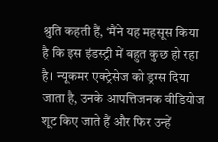श्रुति कहती हैं, ‘मैंने यह महसूस किया है कि इस इंडस्ट्री में बहुत कुछ हो रहा है। न्यूकमर एक्ट्रेसेज को ड्रग्स दिया जाता है, उनके आपत्तिजनक वीडियोज शूट किए जाते हैं और फिर उन्हें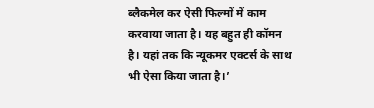ब्लैकमेल कर ऐसी फिल्मों में काम करवाया जाता है। यह बहुत ही कॉमन है। यहां तक कि न्यूकमर एक्टर्स के साथ भी ऐसा किया जाता है।’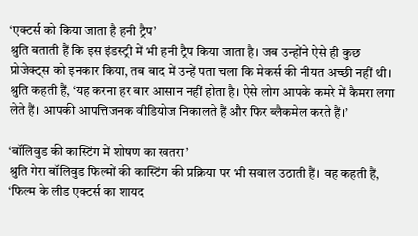‘एक्टर्स को किया जाता है हनी ट्रैप’
श्रुति बताती हैं कि इस इंडस्ट्री में भी हनी ट्रैप किया जाता है। जब उन्होंने ऐसे ही कुछ प्रोजेक्ट्स को इनकार किया, तब बाद में उन्हें पता चला कि मेकर्स की नीयत अच्छी नहीं थी। श्रुति कहती हैं, ‘यह करना हर बार आसान नहीं होता है। ऐसे लोग आपके कमरे में कैमरा लगा लेते हैं। आपकी आपत्तिजनक वीडियोज निकालते हैं और फिर ब्लैकमेल करते हैं।’

‘बॉलिवुड की कास्टिंग में शोषण का खतरा’
श्रुति गेरा बॉलिवुड फिल्मों की कास्टिंग की प्रक्रिया पर भी सवाल उठाती हैं। वह कहती हैं, ‘फिल्म के लीड एक्टर्स का शायद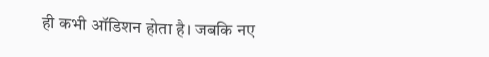ही कभी ऑडिशन होता है। जबकि नए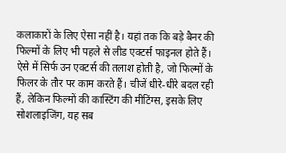कलाकारों के लिए ऐसा नहीं है। यहां तक कि बड़े बैनर की फिल्मों के लिए भी पहले से लीड एक्टर्स फाइनल होते हैं। ऐसे में सिर्फ उन एक्टर्स की तलाश होती है, जो फिल्मों के फिलर के तौर पर काम करते हैं। चीजें धीरे-धीरे बदल रही हैं, लेकिन फिल्मों की कास्टिंग की मीटिंग्स, इसके लिए सोशलाइजिंग, यह सब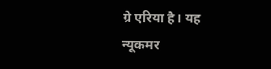ग्रे एरिया है। यह न्यूकमर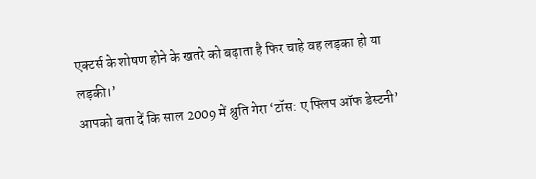एक्टर्स के शोषण होने के खतरे को बढ़ाता है फिर चाहे वह लड़का हो या लड़की।’
आपको बता दें कि साल 2009 में श्रुति गेरा ‘टॉस: ए फ्लिप ऑफ डेस्टनी’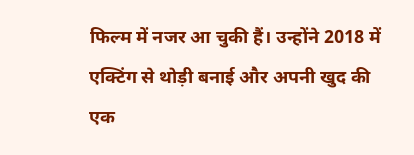फिल्म में नजर आ चुकी हैं। उन्होंने 2018 में एक्टिंग से थोड़ी बनाई और अपनी खुद की एक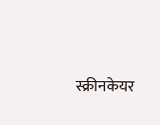स्क्रीनकेयर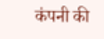कंपनी की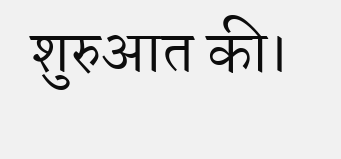शुरुआत की।